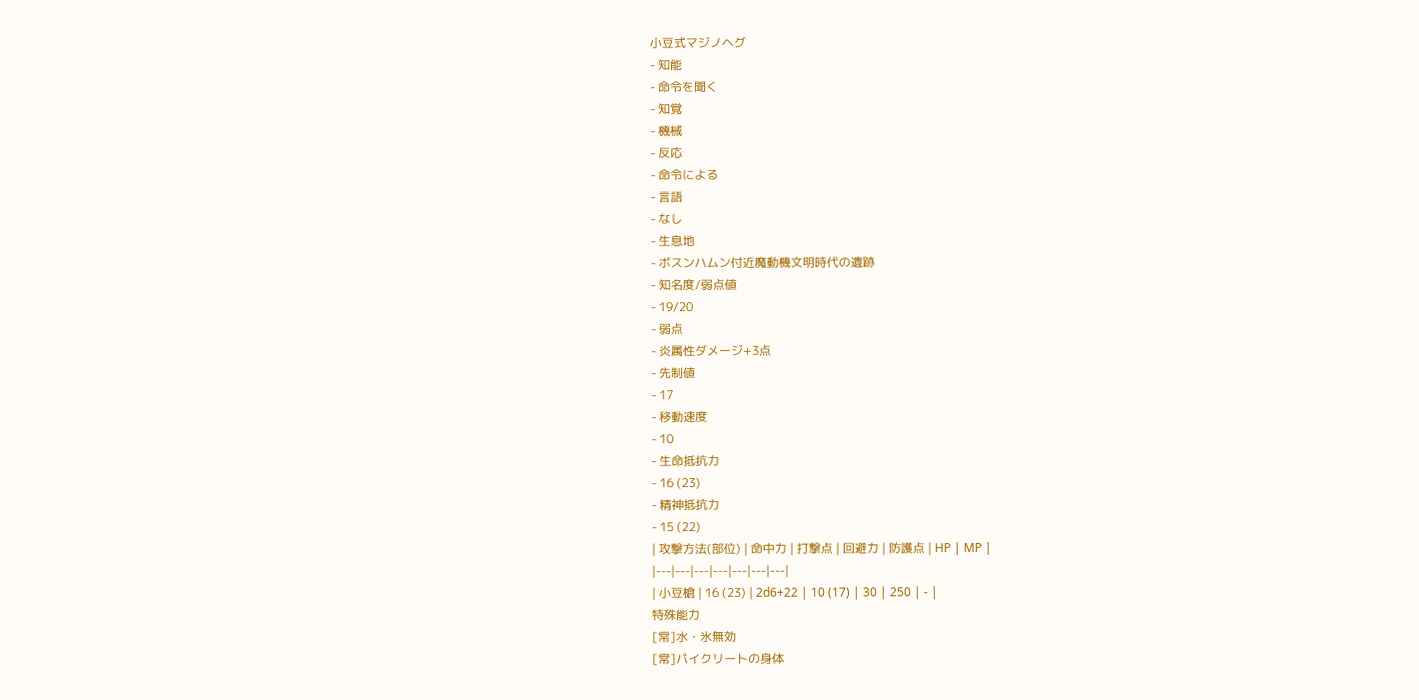小豆式マジノヘグ
- 知能
- 命令を聞く
- 知覚
- 機械
- 反応
- 命令による
- 言語
- なし
- 生息地
- ボスンハムン付近魔動機文明時代の遺跡
- 知名度/弱点値
- 19/20
- 弱点
- 炎属性ダメージ+3点
- 先制値
- 17
- 移動速度
- 10
- 生命抵抗力
- 16 (23)
- 精神抵抗力
- 15 (22)
| 攻撃方法(部位) | 命中力 | 打撃点 | 回避力 | 防護点 | HP | MP |
|---|---|---|---|---|---|---|
| 小豆槍 | 16 (23) | 2d6+22 | 10 (17) | 30 | 250 | - |
特殊能力
[常]水・氷無効
[常]パイクリートの身体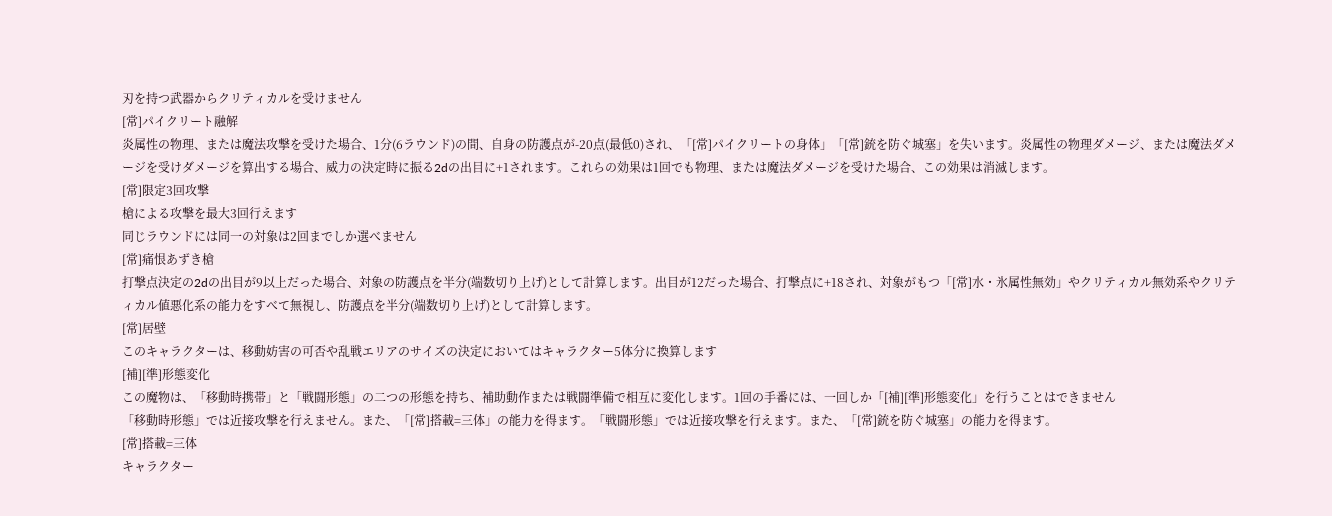刃を持つ武器からクリティカルを受けません
[常]パイクリート融解
炎属性の物理、または魔法攻撃を受けた場合、1分(6ラウンド)の間、自身の防護点が-20点(最低0)され、「[常]パイクリートの身体」「[常]銃を防ぐ城塞」を失います。炎属性の物理ダメージ、または魔法ダメージを受けダメージを算出する場合、威力の決定時に振る2dの出目に+1されます。これらの効果は1回でも物理、または魔法ダメージを受けた場合、この効果は消滅します。
[常]限定3回攻撃
槍による攻撃を最大3回行えます
同じラウンドには同一の対象は2回までしか選べません
[常]痛恨あずき槍
打撃点決定の2dの出目が9以上だった場合、対象の防護点を半分(端数切り上げ)として計算します。出目が12だった場合、打撃点に+18され、対象がもつ「[常]水・氷属性無効」やクリティカル無効系やクリティカル値悪化系の能力をすべて無視し、防護点を半分(端数切り上げ)として計算します。
[常]居壁
このキャラクターは、移動妨害の可否や乱戦エリアのサイズの決定においてはキャラクター5体分に換算します
[補][準]形態変化
この魔物は、「移動時携帯」と「戦闘形態」の二つの形態を持ち、補助動作または戦闘準備で相互に変化します。1回の手番には、一回しか「[補][準]形態変化」を行うことはできません
「移動時形態」では近接攻撃を行えません。また、「[常]搭載=三体」の能力を得ます。「戦闘形態」では近接攻撃を行えます。また、「[常]銃を防ぐ城塞」の能力を得ます。
[常]搭載=三体
キャラクター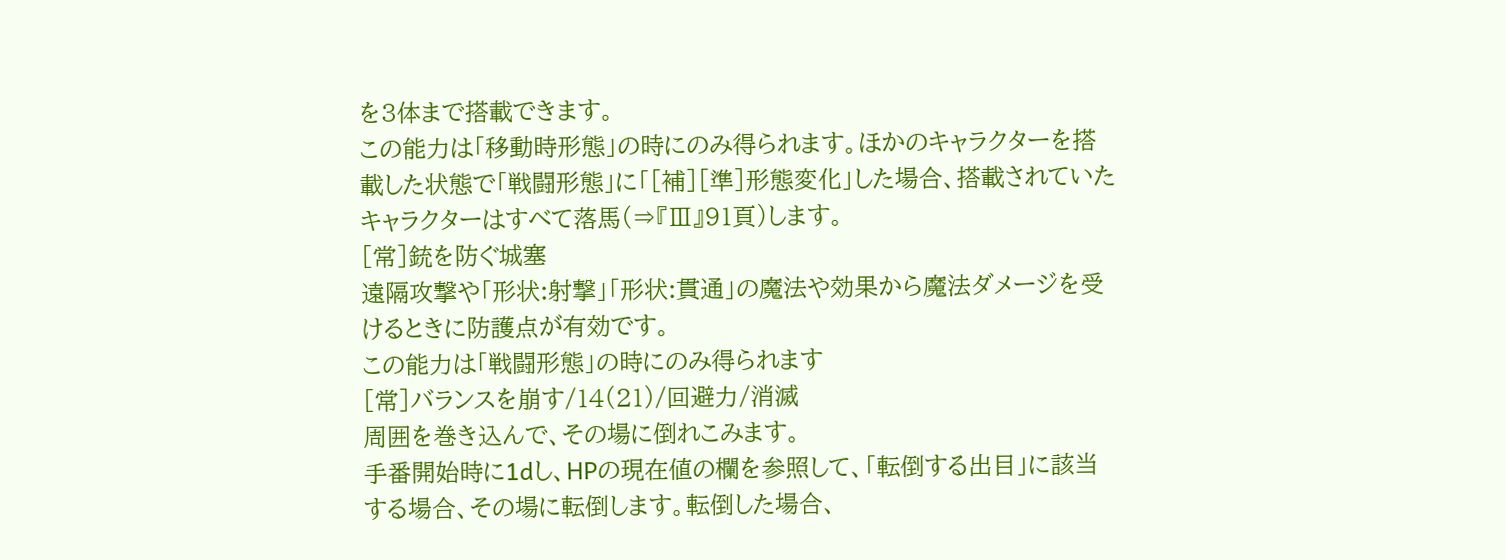を3体まで搭載できます。
この能力は「移動時形態」の時にのみ得られます。ほかのキャラクターを搭載した状態で「戦闘形態」に「[補][準]形態変化」した場合、搭載されていたキャラクターはすべて落馬(⇒『Ⅲ』91頁)します。
[常]銃を防ぐ城塞
遠隔攻撃や「形状:射撃」「形状:貫通」の魔法や効果から魔法ダメージを受けるときに防護点が有効です。
この能力は「戦闘形態」の時にのみ得られます
[常]バランスを崩す/14(21)/回避力/消滅
周囲を巻き込んで、その場に倒れこみます。
手番開始時に1dし、HPの現在値の欄を参照して、「転倒する出目」に該当する場合、その場に転倒します。転倒した場合、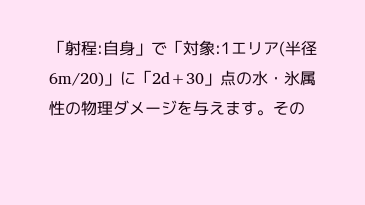「射程:自身」で「対象:1エリア(半径6m/20)」に「2d+30」点の水・氷属性の物理ダメージを与えます。その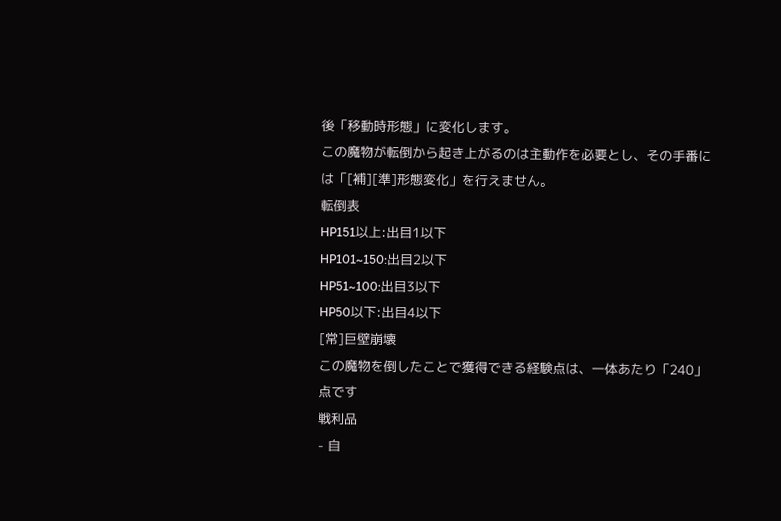後「移動時形態」に変化します。
この魔物が転倒から起き上がるのは主動作を必要とし、その手番には「[補][準]形態変化」を行えません。
転倒表
HP151以上:出目1以下
HP101~150:出目2以下
HP51~100:出目3以下
HP50以下:出目4以下
[常]巨壁崩壊
この魔物を倒したことで獲得できる経験点は、一体あたり「240」点です
戦利品
- 自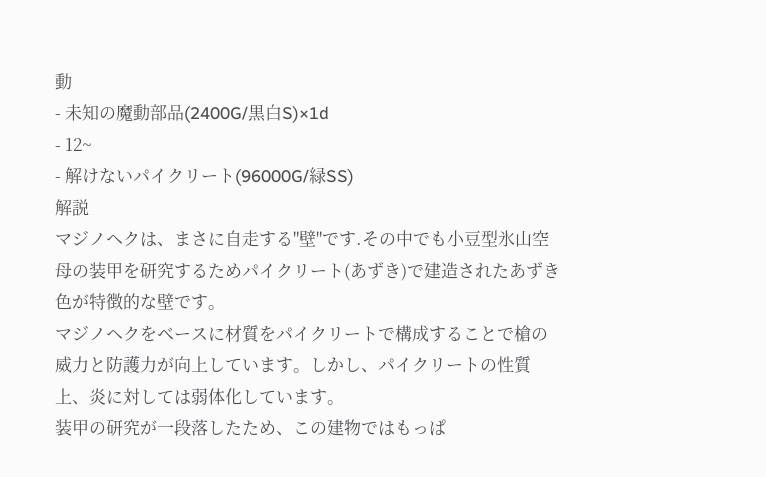動
- 未知の魔動部品(2400G/黒白S)×1d
- 12~
- 解けないパイクリート(96000G/緑SS)
解説
マジノヘクは、まさに自走する"壁"です.その中でも小豆型氷山空母の装甲を研究するためパイクリート(あずき)で建造されたあずき色が特徴的な壁です。
マジノヘクをベースに材質をパイクリートで構成することで槍の威力と防護力が向上しています。しかし、パイクリートの性質上、炎に対しては弱体化しています。
装甲の研究が一段落したため、この建物ではもっぱ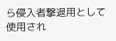ら侵入者撃退用として使用され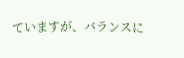ていますが、バランスに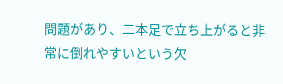問題があり、二本足で立ち上がると非常に倒れやすいという欠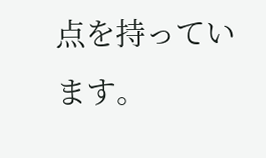点を持っています。